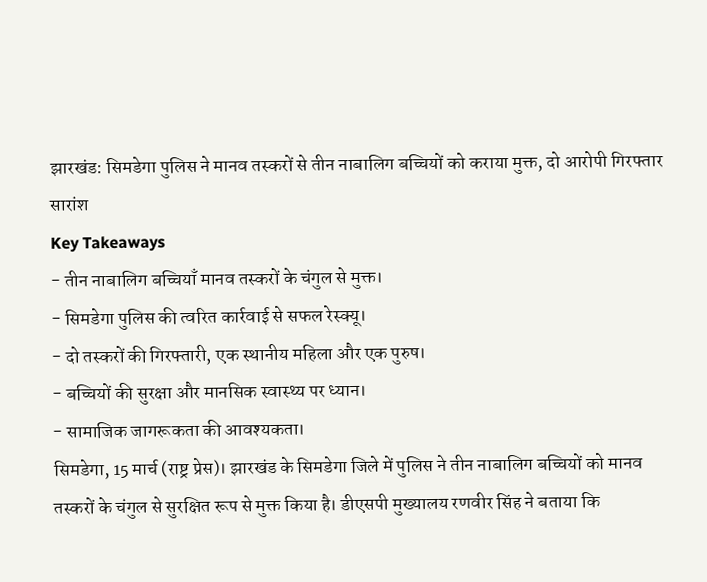झारखंड: सिमडेगा पुलिस ने मानव तस्करों से तीन नाबालिग बच्चियों को कराया मुक्त, दो आरोपी गिरफ्तार
सारांश
Key Takeaways
- तीन नाबालिग बच्चियाँ मानव तस्करों के चंगुल से मुक्त।
- सिमडेगा पुलिस की त्वरित कार्रवाई से सफल रेस्क्यू।
- दो तस्करों की गिरफ्तारी, एक स्थानीय महिला और एक पुरुष।
- बच्चियों की सुरक्षा और मानसिक स्वास्थ्य पर ध्यान।
- सामाजिक जागरूकता की आवश्यकता।
सिमडेगा, 15 मार्च (राष्ट्र प्रेस)। झारखंड के सिमडेगा जिले में पुलिस ने तीन नाबालिग बच्चियों को मानव तस्करों के चंगुल से सुरक्षित रूप से मुक्त किया है। डीएसपी मुख्यालय रणवीर सिंह ने बताया कि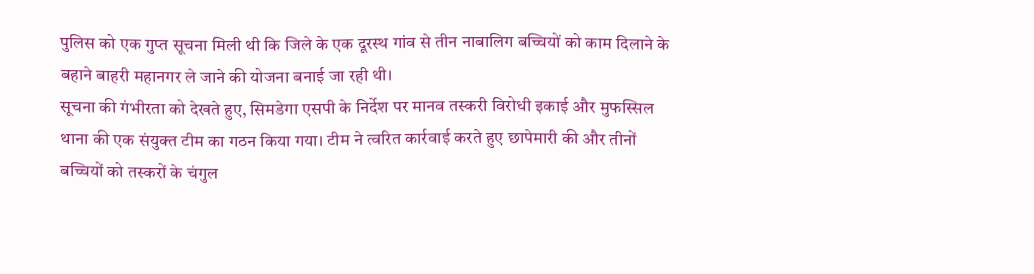पुलिस को एक गुप्त सूचना मिली थी कि जिले के एक दूरस्थ गांव से तीन नाबालिग बच्चियों को काम दिलाने के बहाने बाहरी महानगर ले जाने की योजना बनाई जा रही थी।
सूचना की गंभीरता को देखते हुए, सिमडेगा एसपी के निर्देश पर मानव तस्करी विरोधी इकाई और मुफस्सिल थाना की एक संयुक्त टीम का गठन किया गया। टीम ने त्वरित कार्रवाई करते हुए छापेमारी की और तीनों बच्चियों को तस्करों के चंगुल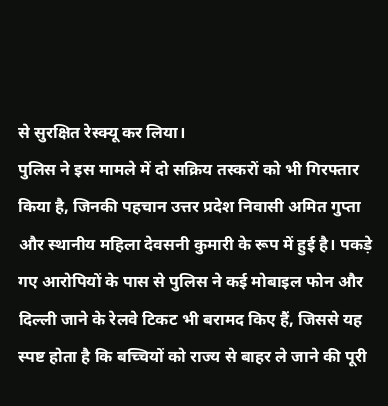से सुरक्षित रेस्क्यू कर लिया।
पुलिस ने इस मामले में दो सक्रिय तस्करों को भी गिरफ्तार किया है, जिनकी पहचान उत्तर प्रदेश निवासी अमित गुप्ता और स्थानीय महिला देवसनी कुमारी के रूप में हुई है। पकड़े गए आरोपियों के पास से पुलिस ने कई मोबाइल फोन और दिल्ली जाने के रेलवे टिकट भी बरामद किए हैं, जिससे यह स्पष्ट होता है कि बच्चियों को राज्य से बाहर ले जाने की पूरी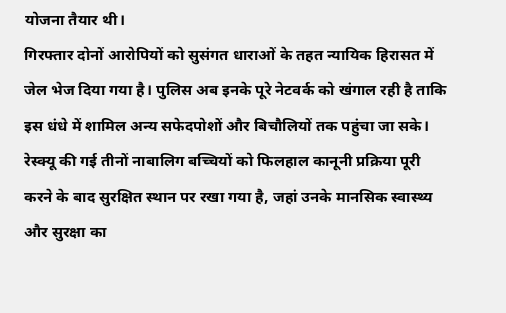योजना तैयार थी।
गिरफ्तार दोनों आरोपियों को सुसंगत धाराओं के तहत न्यायिक हिरासत में जेल भेज दिया गया है। पुलिस अब इनके पूरे नेटवर्क को खंगाल रही है ताकि इस धंधे में शामिल अन्य सफेदपोशों और बिचौलियों तक पहुंचा जा सके। रेस्क्यू की गई तीनों नाबालिग बच्चियों को फिलहाल कानूनी प्रक्रिया पूरी करने के बाद सुरक्षित स्थान पर रखा गया है, जहां उनके मानसिक स्वास्थ्य और सुरक्षा का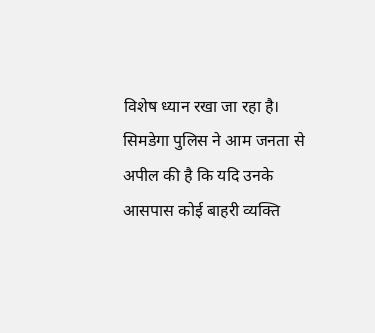विशेष ध्यान रखा जा रहा है।
सिमडेगा पुलिस ने आम जनता से अपील की है कि यदि उनके आसपास कोई बाहरी व्यक्ति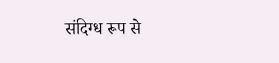संदिग्ध रूप से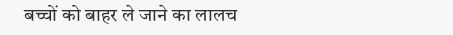बच्चों को बाहर ले जाने का लालच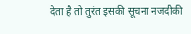देता है तो तुरंत इसकी सूचना नजदीकी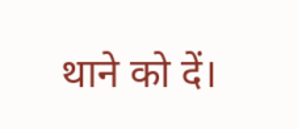थाने को दें।